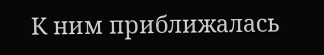К ним приближалась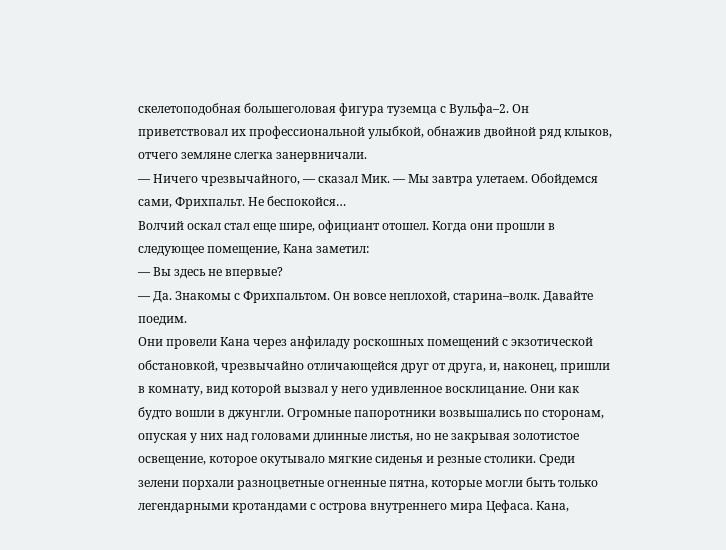скелетоподобная большеголовая фигура туземца с Вульфа–2. Он приветствовал их профессиональной улыбкой, обнажив двойной ряд клыков, отчего земляне слегка занервничали.
— Ничего чрезвычайного, — сказал Мик. — Мы завтра улетаем. Обойдемся сами, Фрихпальт. Не беспокойся…
Волчий оскал стал еще шире, официант отошел. Когда они прошли в следующее помещение, Кана заметил:
— Вы здесь не впервые?
— Да. Знакомы с Фрихпальтом. Он вовсе неплохой, старина–волк. Давайте поедим.
Они провели Кана через анфиладу роскошных помещений с экзотической обстановкой, чрезвычайно отличающейся друг от друга, и, наконец, пришли в комнату, вид которой вызвал у него удивленное восклицание. Они как будто вошли в джунгли. Огромные папоротники возвышались по сторонам, опуская у них над головами длинные листья, но не закрывая золотистое освещение, которое окутывало мягкие сиденья и резные столики. Среди зелени порхали разноцветные огненные пятна, которые могли быть только легендарными кротандами с острова внутреннего мира Цефаса. Кана,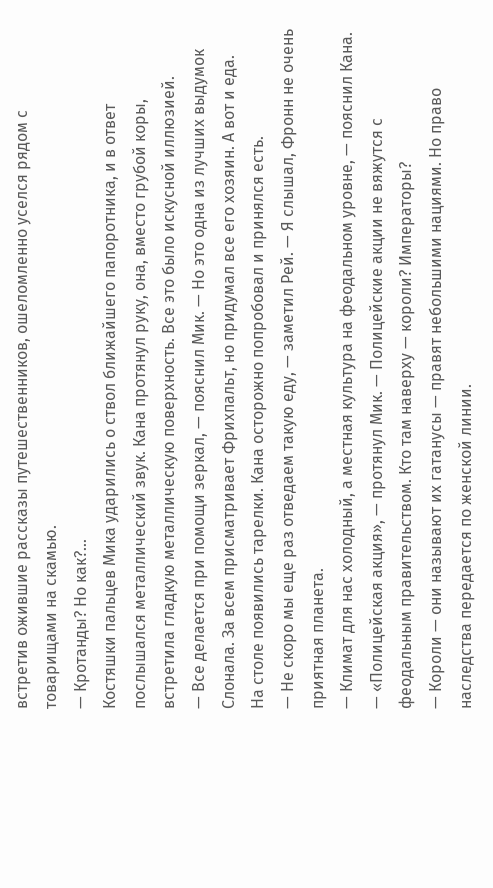встретив ожившие рассказы путешественников, ошеломленно уселся рядом с товарищами на скамью.
— Кротанды? Но как?…
Костяшки пальцев Мика ударились о ствол ближайшего папоротника, и в ответ послышался металлический звук. Кана протянул руку, она, вместо грубой коры, встретила гладкую металлическую поверхность. Все это было искусной иллюзией.
— Все делается при помощи зеркал, — пояснил Мик. — Но это одна из лучших выдумок Слонала. За всем присматривает Фрихпальт, но придумал все его хозяин. А вот и еда.
На столе появились тарелки. Кана осторожно попробовал и принялся есть.
— Не скоро мы еще раз отведаем такую еду, — заметил Рей. — Я слышал, Фронн не очень приятная планета.
— Климат для нас холодный, а местная культура на феодальном уровне, — пояснил Кана.
— «Полицейская акция», — протянул Мик. — Полицейские акции не вяжутся с феодальным правительством. Кто там наверху — короли? Императоры?
— Короли — они называют их гатанусы — правят небольшими нациями. Но право наследства передается по женской линии.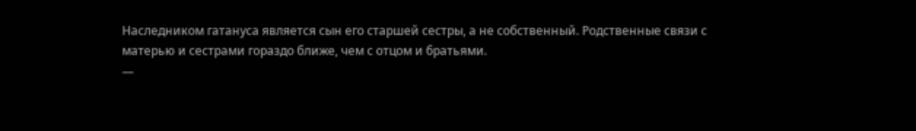Наследником гатануса является сын его старшей сестры, а не собственный. Родственные связи с матерью и сестрами гораздо ближе, чем с отцом и братьями.
—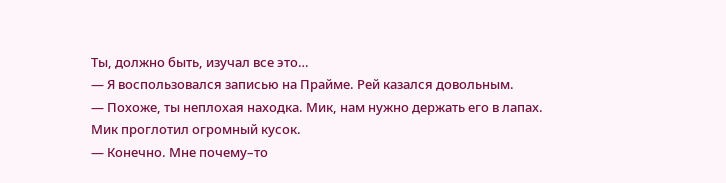Ты, должно быть, изучал все это…
— Я воспользовался записью на Прайме. Рей казался довольным.
— Похоже, ты неплохая находка. Мик, нам нужно держать его в лапах.
Мик проглотил огромный кусок.
— Конечно. Мне почему–то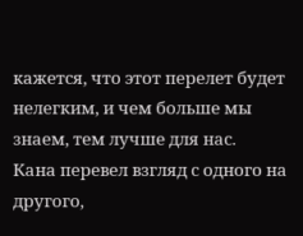кажется, что этот перелет будет нелегким, и чем больше мы знаем, тем лучше для нас.
Кана перевел взгляд с одного на другого,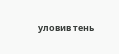уловив тень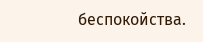беспокойства.